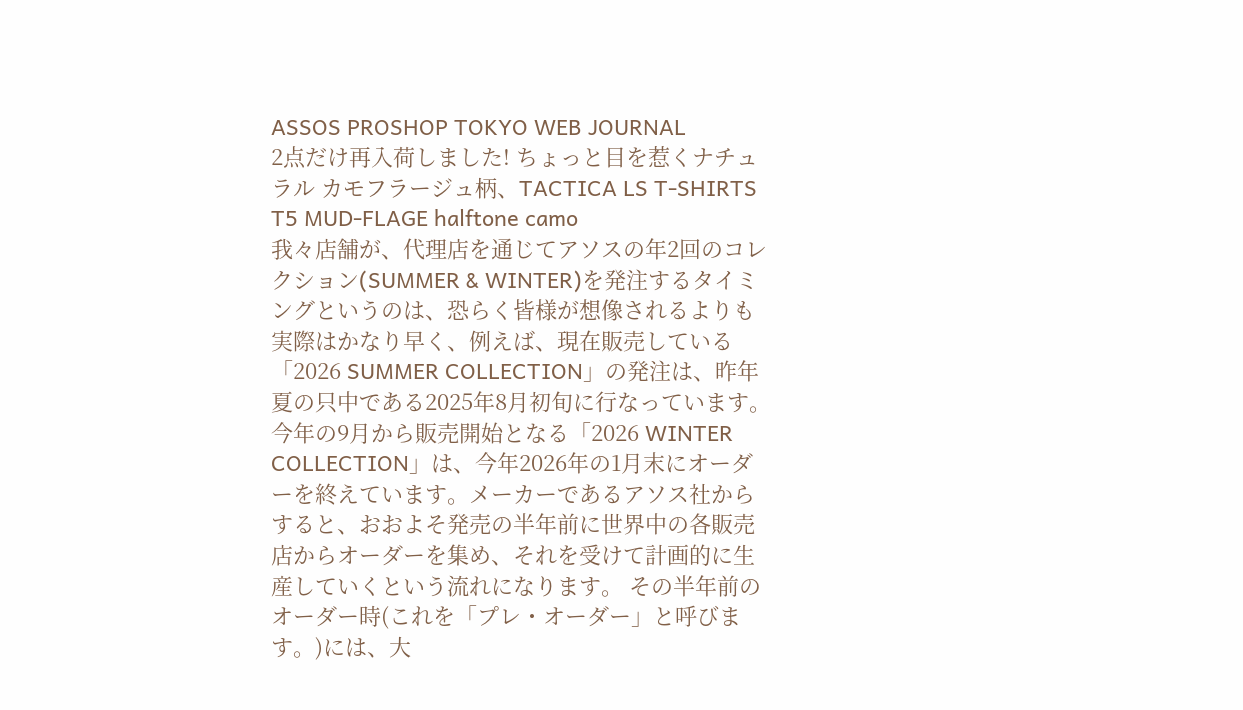ASSOS PROSHOP TOKYO WEB JOURNAL
2点だけ再入荷しました! ちょっと目を惹くナチュラル カモフラージュ柄、TACTICA LS T-SHIRTS T5 MUD-FLAGE halftone camo
我々店舗が、代理店を通じてアソスの年2回のコレクション(SUMMER & WINTER)を発注するタイミングというのは、恐らく皆様が想像されるよりも実際はかなり早く、例えば、現在販売している「2026 SUMMER COLLECTION」の発注は、昨年夏の只中である2025年8月初旬に行なっています。今年の9月から販売開始となる「2026 WINTER COLLECTION」は、今年2026年の1月末にオーダーを終えています。メーカーであるアソス社からすると、おおよそ発売の半年前に世界中の各販売店からオーダーを集め、それを受けて計画的に生産していくという流れになります。 その半年前のオーダー時(これを「プレ・オーダー」と呼びます。)には、大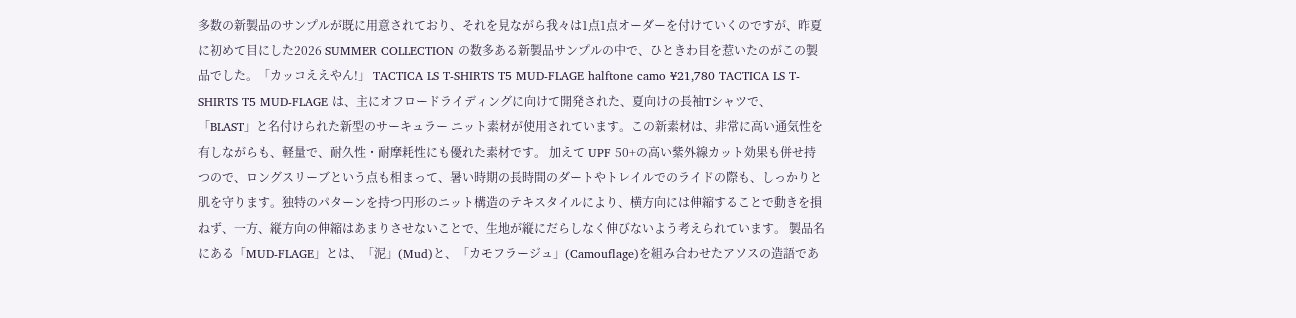多数の新製品のサンプルが既に用意されており、それを見ながら我々は1点1点オーダーを付けていくのですが、昨夏に初めて目にした2026 SUMMER COLLECTION の数多ある新製品サンプルの中で、ひときわ目を惹いたのがこの製品でした。「カッコええやん!」 TACTICA LS T-SHIRTS T5 MUD-FLAGE halftone camo ¥21,780 TACTICA LS T-SHIRTS T5 MUD-FLAGE は、主にオフロードライディングに向けて開発された、夏向けの長袖Tシャツで、「BLAST」と名付けられた新型のサーキュラー ニット素材が使用されています。この新素材は、非常に高い通気性を有しながらも、軽量で、耐久性・耐摩耗性にも優れた素材です。 加えて UPF 50+の高い紫外線カット効果も併せ持つので、ロングスリーブという点も相まって、暑い時期の長時間のダートやトレイルでのライドの際も、しっかりと肌を守ります。独特のパターンを持つ円形のニット構造のテキスタイルにより、横方向には伸縮することで動きを損ねず、一方、縦方向の伸縮はあまりさせないことで、生地が縦にだらしなく伸びないよう考えられています。 製品名にある「MUD-FLAGE」とは、「泥」(Mud)と、「カモフラージュ」(Camouflage)を組み合わせたアソスの造語であ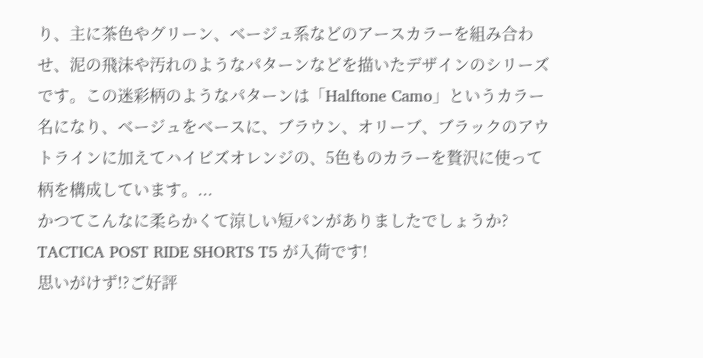り、主に茶色やグリーン、ベージュ系などのアースカラーを組み合わせ、泥の飛沫や汚れのようなパターンなどを描いたデザインのシリーズです。この迷彩柄のようなパターンは「Halftone Camo」というカラー名になり、ベージュをベースに、ブラウン、オリーブ、ブラックのアウトラインに加えてハイビズオレンジの、5色ものカラーを贅沢に使って柄を構成しています。...
かつてこんなに柔らかくて涼しい短パンがありましたでしょうか? TACTICA POST RIDE SHORTS T5 が入荷です!
思いがけず!?ご好評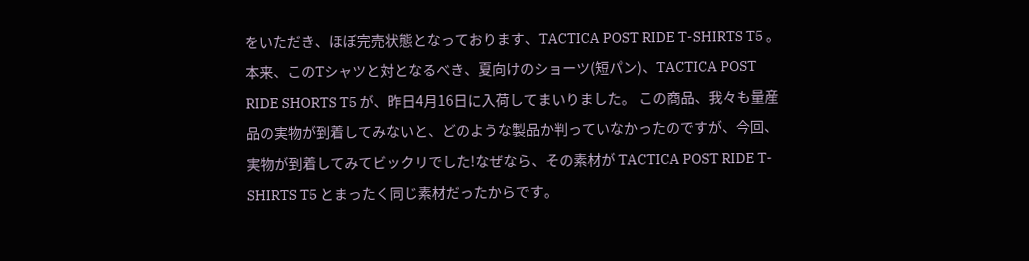をいただき、ほぼ完売状態となっております、TACTICA POST RIDE T-SHIRTS T5 。本来、このTシャツと対となるべき、夏向けのショーツ(短パン)、TACTICA POST RIDE SHORTS T5 が、昨日4月16日に入荷してまいりました。 この商品、我々も量産品の実物が到着してみないと、どのような製品か判っていなかったのですが、今回、実物が到着してみてビックリでした!なぜなら、その素材が TACTICA POST RIDE T-SHIRTS T5 とまったく同じ素材だったからです。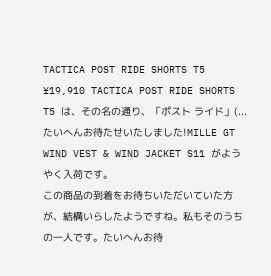TACTICA POST RIDE SHORTS T5 ¥19,910 TACTICA POST RIDE SHORTS T5 は、その名の通り、「ポスト ライド」(...
たいへんお待たせいたしました!MILLE GT WIND VEST & WIND JACKET S11 がようやく入荷です。
この商品の到着をお待ちいただいていた方が、結構いらしたようですね。私もそのうちの一人です。たいへんお待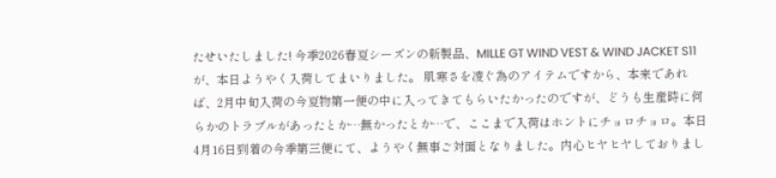たせいたしました! 今季2026春夏シーズンの新製品、MILLE GT WIND VEST & WIND JACKET S11 が、本日ようやく入荷してまいりました。 肌寒さを凌ぐ為のアイテムですから、本来であれば、2月中旬入荷の今夏物第一便の中に入ってきてもらいたかったのですが、どうも生産時に何らかのトラブルがあったとか…無かったとか…で、ここまで入荷はホントにチョロチョロ。本日4月16日到着の今季第三便にて、ようやく無事ご対面となりました。内心ヒヤヒヤしておりまし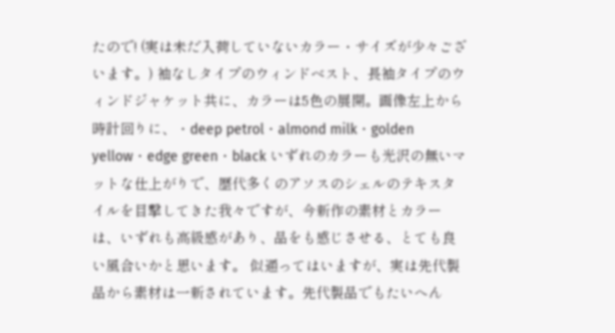たので! (実は未だ入荷していないカラー・サイズが少々ございます。) 袖なしタイプのウィンドベスト、長袖タイプのウィンドジャケット共に、カラーは5色の展開。画像左上から時計回りに、・deep petrol・almond milk・golden yellow・edge green・black いずれのカラーも光沢の無いマットな仕上がりで、歴代多くのアソスのシェルのテキスタイルを目撃してきた我々ですが、今新作の素材とカラーは、いずれも高級感があり、品をも感じさせる、とても良い風合いかと思います。 似通ってはいますが、実は先代製品から素材は一新されています。先代製品でもたいへん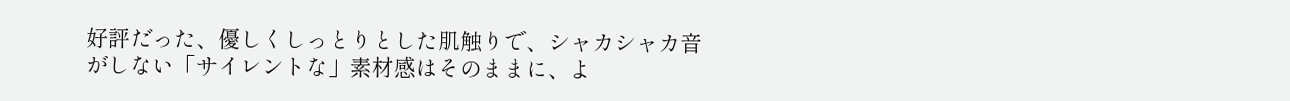好評だった、優しくしっとりとした肌触りで、シャカシャカ音がしない「サイレントな」素材感はそのままに、よ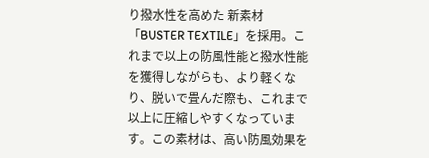り撥水性を高めた 新素材「BUSTER TEXTILE」を採用。これまで以上の防風性能と撥水性能を獲得しながらも、より軽くなり、脱いで畳んだ際も、これまで以上に圧縮しやすくなっています。この素材は、高い防風効果を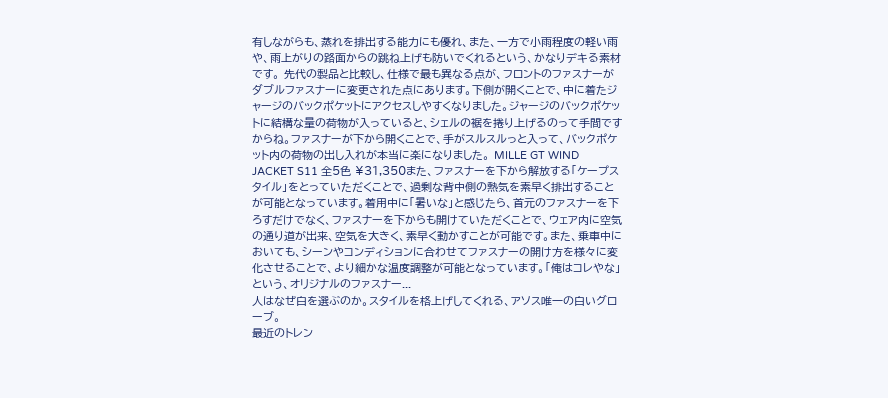有しながらも、蒸れを排出する能力にも優れ、また、一方で小雨程度の軽い雨や、雨上がりの路面からの跳ね上げも防いでくれるという、かなりデキる素材です。 先代の製品と比較し、仕様で最も異なる点が、フロントのファスナーがダブルファスナーに変更された点にあります。下側が開くことで、中に着たジャージのバックポケットにアクセスしやすくなりました。ジャージのバックポケットに結構な量の荷物が入っていると、シェルの裾を捲り上げるのって手間ですからね。ファスナーが下から開くことで、手がスルスルっと入って、バックポケット内の荷物の出し入れが本当に楽になりました。 MILLE GT WIND JACKET S11 全5色 ¥31,350また、ファスナーを下から解放する「ケープスタイル」をとっていただくことで、過剰な背中側の熱気を素早く排出することが可能となっています。着用中に「暑いな」と感じたら、首元のファスナーを下ろすだけでなく、ファスナーを下からも開けていただくことで、ウェア内に空気の通り道が出来、空気を大きく、素早く動かすことが可能です。また、乗車中においても、シーンやコンディションに合わせてファスナーの開け方を様々に変化させることで、より細かな温度調整が可能となっています。「俺はコレやな」という、オリジナルのファスナー...
人はなぜ白を選ぶのか。スタイルを格上げしてくれる、アソス唯一の白いグローブ。
最近のトレン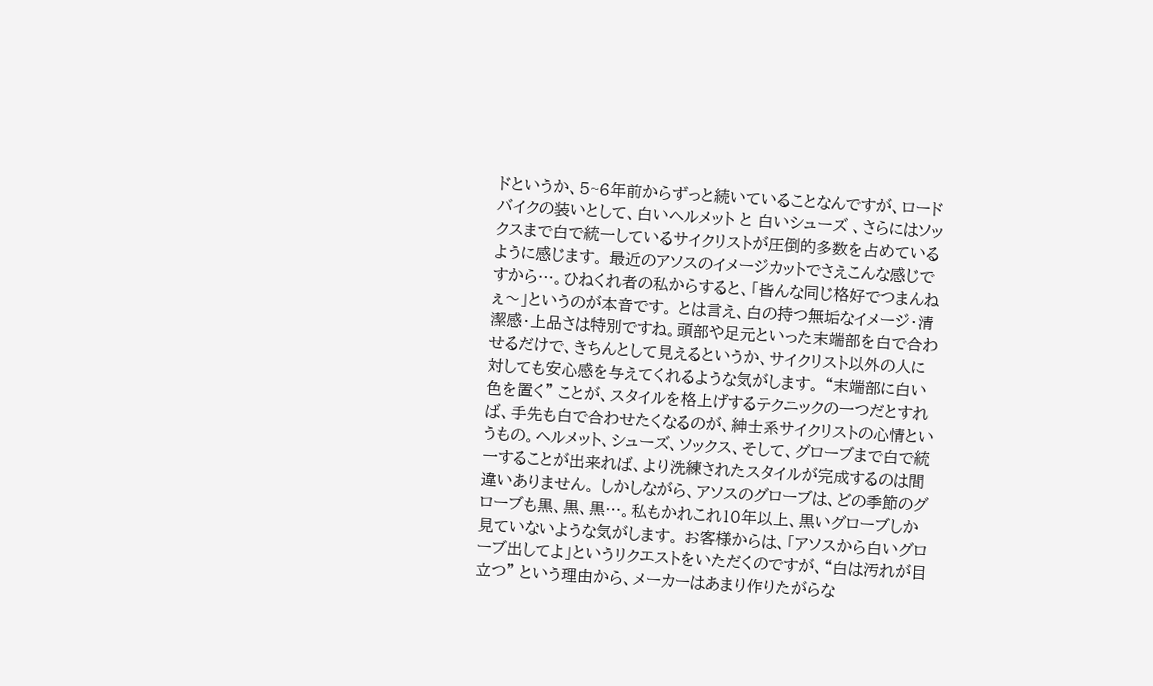ドというか、5~6年前からずっと続いていることなんですが、ロードバイクの装いとして、白いヘルメット と 白いシューズ 、さらにはソックスまで白で統一しているサイクリストが圧倒的多数を占めているように感じます。 最近のアソスのイメージカットでさえこんな感じですから…。ひねくれ者の私からすると、「皆んな同じ格好でつまんねぇ〜」というのが本音です。 とは言え、白の持つ無垢なイメージ・清潔感・上品さは特別ですね。頭部や足元といった末端部を白で合わせるだけで、きちんとして見えるというか、サイクリスト以外の人に対しても安心感を与えてくれるような気がします。 “末端部に白い色を置く” ことが、スタイルを格上げするテクニックの一つだとすれば、手先も白で合わせたくなるのが、紳士系サイクリストの心情というもの。ヘルメット、シューズ、ソックス、そして、グローブまで白で統一することが出来れば、より洗練されたスタイルが完成するのは間違いありません。 しかしながら、アソスのグローブは、どの季節のグローブも黒、黒、黒…。私もかれこれ10年以上、黒いグローブしか見ていないような気がします。 お客様からは、「アソスから白いグローブ出してよ」というリクエストをいただくのですが、“白は汚れが目立つ” という理由から、メーカーはあまり作りたがらな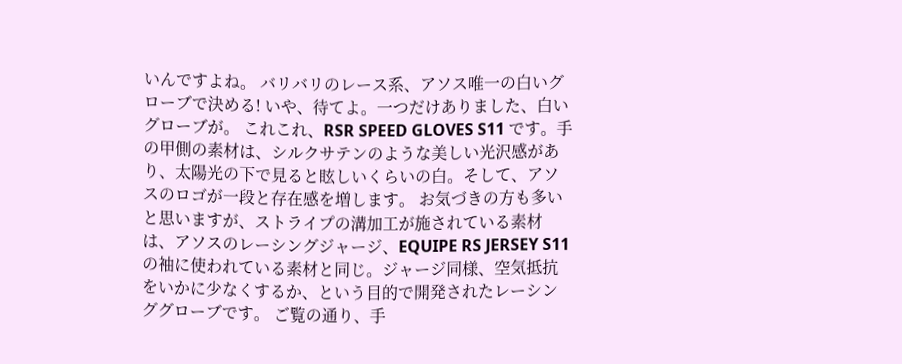いんですよね。 バリバリのレース系、アソス唯一の白いグローブで決める! いや、待てよ。一つだけありました、白いグローブが。 これこれ、RSR SPEED GLOVES S11 です。手の甲側の素材は、シルクサテンのような美しい光沢感があり、太陽光の下で見ると眩しいくらいの白。そして、アソスのロゴが一段と存在感を増します。 お気づきの方も多いと思いますが、ストライプの溝加工が施されている素材は、アソスのレーシングジャージ、EQUIPE RS JERSEY S11 の袖に使われている素材と同じ。ジャージ同様、空気抵抗をいかに少なくするか、という目的で開発されたレーシンググローブです。 ご覧の通り、手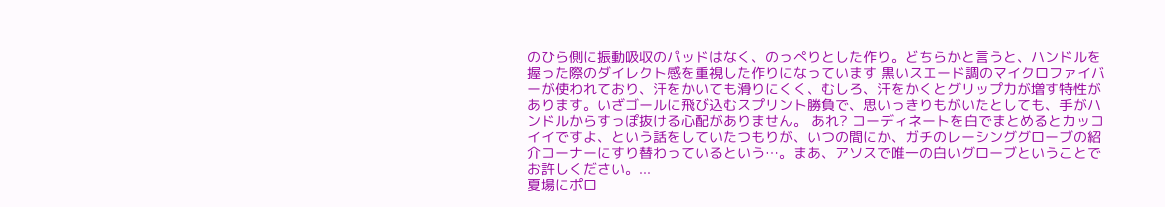のひら側に振動吸収のパッドはなく、のっぺりとした作り。どちらかと言うと、ハンドルを握った際のダイレクト感を重視した作りになっています 黒いスエード調のマイクロファイバーが使われており、汗をかいても滑りにくく、むしろ、汗をかくとグリップ力が増す特性があります。いざゴールに飛び込むスプリント勝負で、思いっきりもがいたとしても、手がハンドルからすっぽ抜ける心配がありません。 あれ? コーディネートを白でまとめるとカッコイイですよ、という話をしていたつもりが、いつの間にか、ガチのレーシンググローブの紹介コーナーにすり替わっているという…。まあ、アソスで唯一の白いグローブということでお許しください。...
夏場にポロ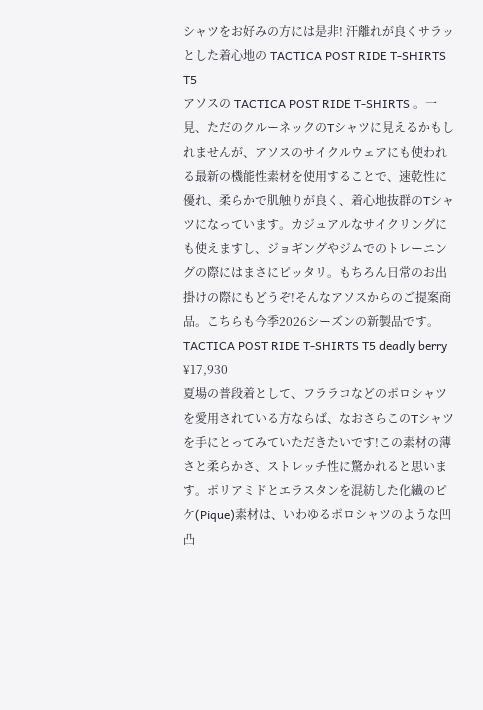シャツをお好みの方には是非! 汗離れが良くサラッとした着心地の TACTICA POST RIDE T-SHIRTS T5
アソスの TACTICA POST RIDE T-SHIRTS 。一見、ただのクルーネックのTシャツに見えるかもしれませんが、アソスのサイクルウェアにも使われる最新の機能性素材を使用することで、速乾性に優れ、柔らかで肌触りが良く、着心地抜群のTシャツになっています。カジュアルなサイクリングにも使えますし、ジョギングやジムでのトレーニングの際にはまさにピッタリ。もちろん日常のお出掛けの際にもどうぞ!そんなアソスからのご提案商品。こちらも今季2026シーズンの新製品です。
TACTICA POST RIDE T-SHIRTS T5 deadly berry ¥17,930
夏場の普段着として、フララコなどのポロシャツを愛用されている方ならば、なおさらこのTシャツを手にとってみていただきたいです!この素材の薄さと柔らかさ、ストレッチ性に驚かれると思います。ポリアミドとエラスタンを混紡した化繊のピケ(Pique)素材は、いわゆるポロシャツのような凹凸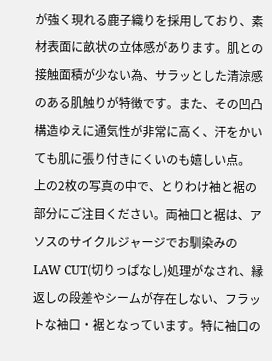が強く現れる鹿子織りを採用しており、素材表面に畝状の立体感があります。肌との接触面積が少ない為、サラッとした清涼感のある肌触りが特徴です。また、その凹凸構造ゆえに通気性が非常に高く、汗をかいても肌に張り付きにくいのも嬉しい点。
上の2枚の写真の中で、とりわけ袖と裾の部分にご注目ください。両袖口と裾は、アソスのサイクルジャージでお馴染みの LAW CUT(切りっぱなし)処理がなされ、縁返しの段差やシームが存在しない、フラットな袖口・裾となっています。特に袖口の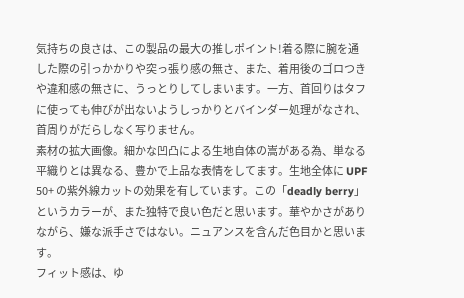気持ちの良さは、この製品の最大の推しポイント!着る際に腕を通した際の引っかかりや突っ張り感の無さ、また、着用後のゴロつきや違和感の無さに、うっとりしてしまいます。一方、首回りはタフに使っても伸びが出ないようしっかりとバインダー処理がなされ、首周りがだらしなく写りません。
素材の拡大画像。細かな凹凸による生地自体の嵩がある為、単なる平織りとは異なる、豊かで上品な表情をしてます。生地全体に UPF 50+ の紫外線カットの効果を有しています。この「deadly berry」というカラーが、また独特で良い色だと思います。華やかさがありながら、嫌な派手さではない。ニュアンスを含んだ色目かと思います。
フィット感は、ゆ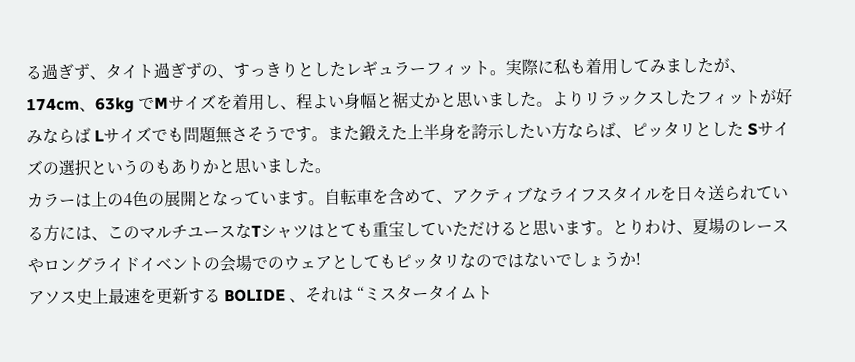る過ぎず、タイト過ぎずの、すっきりとしたレギュラーフィット。実際に私も着用してみましたが、174cm、63kg でMサイズを着用し、程よい身幅と裾丈かと思いました。よりリラックスしたフィットが好みならば Lサイズでも問題無さそうです。また鍛えた上半身を誇示したい方ならば、ピッタリとした Sサイズの選択というのもありかと思いました。
カラーは上の4色の展開となっています。自転車を含めて、アクティブなライフスタイルを日々送られている方には、このマルチユースなTシャツはとても重宝していただけると思います。とりわけ、夏場のレースやロングライドイベントの会場でのウェアとしてもピッタリなのではないでしょうか!
アソス史上最速を更新する BOLIDE 、それは “ミスタータイムト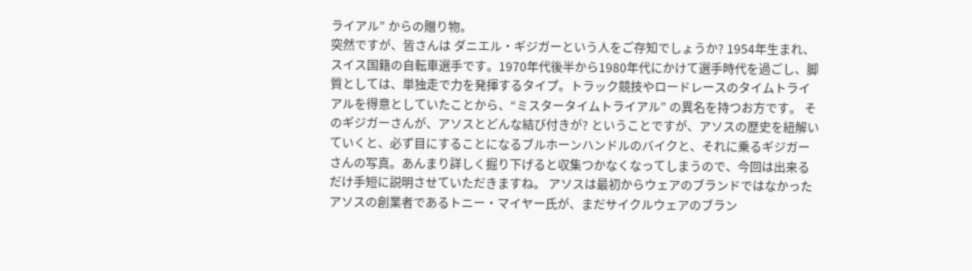ライアル” からの贈り物。
突然ですが、皆さんは ダニエル・ギジガーという人をご存知でしょうか? 1954年生まれ、スイス国籍の自転車選手です。1970年代後半から1980年代にかけて選手時代を過ごし、脚質としては、単独走で力を発揮するタイプ。トラック競技やロードレースのタイムトライアルを得意としていたことから、“ミスタータイムトライアル” の異名を持つお方です。 そのギジガーさんが、アソスとどんな結び付きが? ということですが、アソスの歴史を紐解いていくと、必ず目にすることになるブルホーンハンドルのバイクと、それに乗るギジガーさんの写真。あんまり詳しく掘り下げると収集つかなくなってしまうので、今回は出来るだけ手短に説明させていただきますね。 アソスは最初からウェアのブランドではなかった アソスの創業者であるトニー・マイヤー氏が、まだサイクルウェアのブラン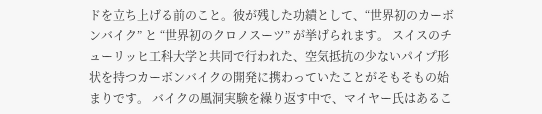ドを立ち上げる前のこと。彼が残した功績として、“世界初のカーボンバイク” と “世界初のクロノスーツ” が挙げられます。 スイスのチューリッヒ工科大学と共同で行われた、空気抵抗の少ないパイプ形状を持つカーボンバイクの開発に携わっていたことがそもそもの始まりです。 バイクの風洞実験を繰り返す中で、マイヤー氏はあるこ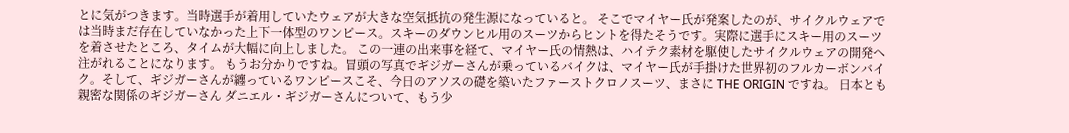とに気がつきます。当時選手が着用していたウェアが大きな空気抵抗の発生源になっていると。 そこでマイヤー氏が発案したのが、サイクルウェアでは当時まだ存在していなかった上下一体型のワンピース。スキーのダウンヒル用のスーツからヒントを得たそうです。実際に選手にスキー用のスーツを着させたところ、タイムが大幅に向上しました。 この一連の出来事を経て、マイヤー氏の情熱は、ハイテク素材を駆使したサイクルウェアの開発へ注がれることになります。 もうお分かりですね。冒頭の写真でギジガーさんが乗っているバイクは、マイヤー氏が手掛けた世界初のフルカーボンバイク。そして、ギジガーさんが纏っているワンピースこそ、今日のアソスの礎を築いたファーストクロノスーツ、まさに THE ORIGIN ですね。 日本とも親密な関係のギジガーさん ダニエル・ギジガーさんについて、もう少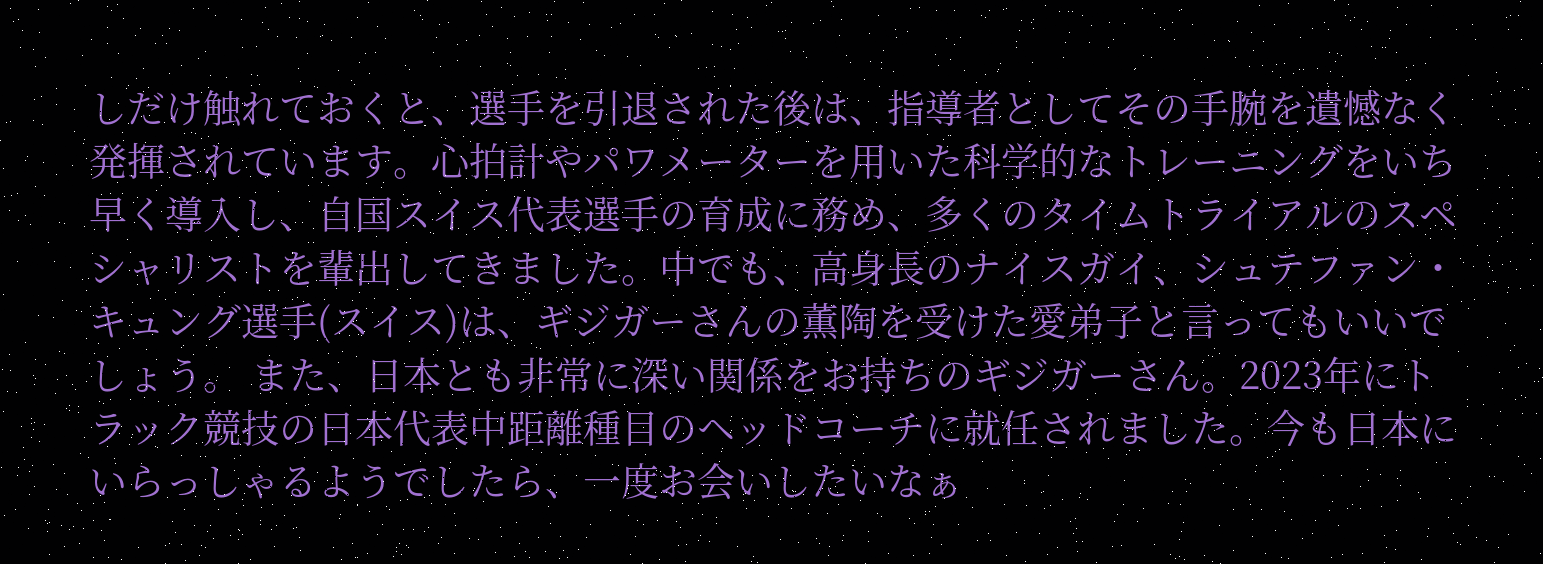しだけ触れておくと、選手を引退された後は、指導者としてその手腕を遺憾なく発揮されています。心拍計やパワメーターを用いた科学的なトレーニングをいち早く導入し、自国スイス代表選手の育成に務め、多くのタイムトライアルのスペシャリストを輩出してきました。中でも、高身長のナイスガイ、シュテファン・キュング選手(スイス)は、ギジガーさんの薫陶を受けた愛弟子と言ってもいいでしょう。 また、日本とも非常に深い関係をお持ちのギジガーさん。2023年にトラック競技の日本代表中距離種目のヘッドコーチに就任されました。今も日本にいらっしゃるようでしたら、一度お会いしたいなぁ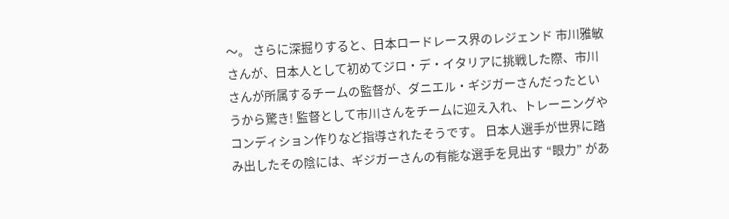〜。 さらに深掘りすると、日本ロードレース界のレジェンド 市川雅敏さんが、日本人として初めてジロ・デ・イタリアに挑戦した際、市川さんが所属するチームの監督が、ダニエル・ギジガーさんだったというから驚き! 監督として市川さんをチームに迎え入れ、トレーニングやコンディション作りなど指導されたそうです。 日本人選手が世界に踏み出したその陰には、ギジガーさんの有能な選手を見出す “眼力” があ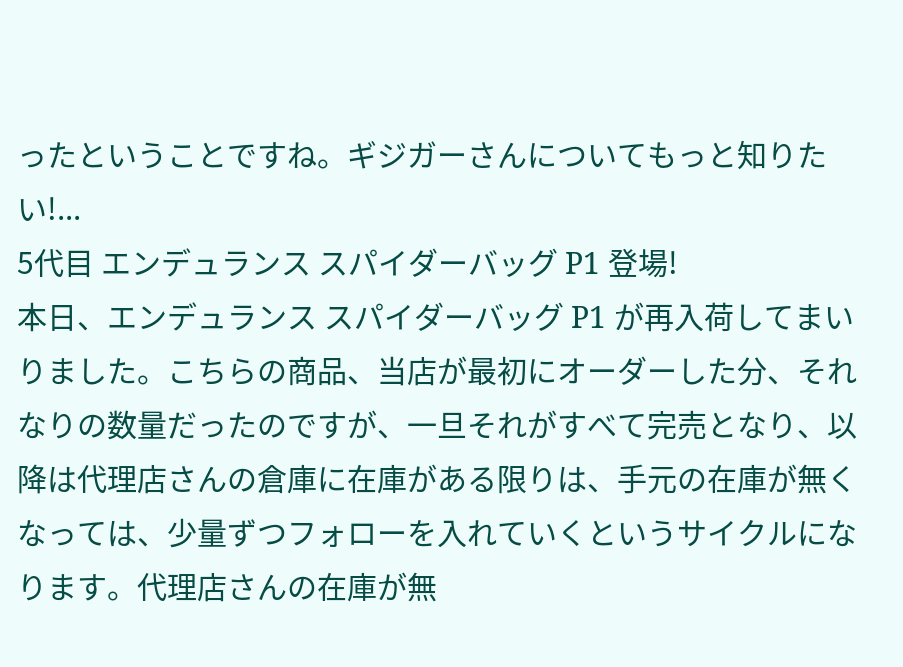ったということですね。ギジガーさんについてもっと知りたい!...
5代目 エンデュランス スパイダーバッグ P1 登場!
本日、エンデュランス スパイダーバッグ P1 が再入荷してまいりました。こちらの商品、当店が最初にオーダーした分、それなりの数量だったのですが、一旦それがすべて完売となり、以降は代理店さんの倉庫に在庫がある限りは、手元の在庫が無くなっては、少量ずつフォローを入れていくというサイクルになります。代理店さんの在庫が無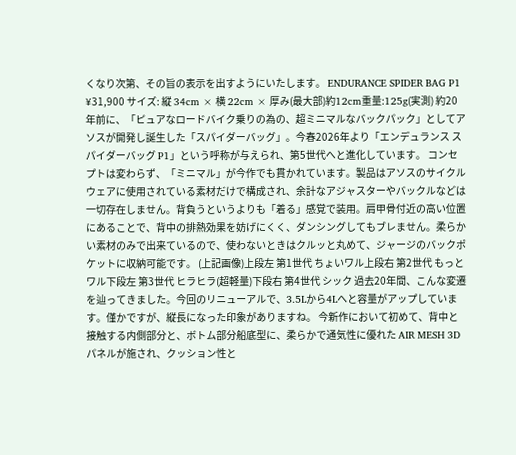くなり次第、その旨の表示を出すようにいたします。 ENDURANCE SPIDER BAG P1 ¥31,900 サイズ: 縦 34cm × 横 22cm × 厚み(最大部)約12cm重量:125g(実測) 約20年前に、「ピュアなロードバイク乗りの為の、超ミニマルなバックパック」としてアソスが開発し誕生した「スパイダーバッグ」。今春2026年より「エンデュランス スパイダーバッグ P1」という呼称が与えられ、第5世代へと進化しています。 コンセプトは変わらず、「ミニマル」が今作でも貫かれています。製品はアソスのサイクルウェアに使用されている素材だけで構成され、余計なアジャスターやバックルなどは一切存在しません。背負うというよりも「着る」感覚で装用。肩甲骨付近の高い位置にあることで、背中の排熱効果を妨げにくく、ダンシングしてもブレません。柔らかい素材のみで出来ているので、使わないときはクルッと丸めて、ジャージのバックポケットに収納可能です。 (上記画像)上段左 第1世代 ちょいワル上段右 第2世代 もっとワル下段左 第3世代 ヒラヒラ(超軽量)下段右 第4世代 シック 過去20年間、こんな変遷を辿ってきました。今回のリニューアルで、3.5Lから4Lへと容量がアップしています。僅かですが、縦長になった印象がありますね。 今新作において初めて、背中と接触する内側部分と、ボトム部分船底型に、柔らかで通気性に優れた AIR MESH 3D パネルが施され、クッション性と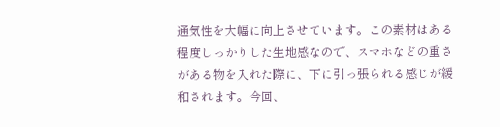通気性を大幅に向上させています。この素材はある程度しっかりした生地感なので、スマホなどの重さがある物を入れた際に、下に引っ張られる感じが緩和されます。今回、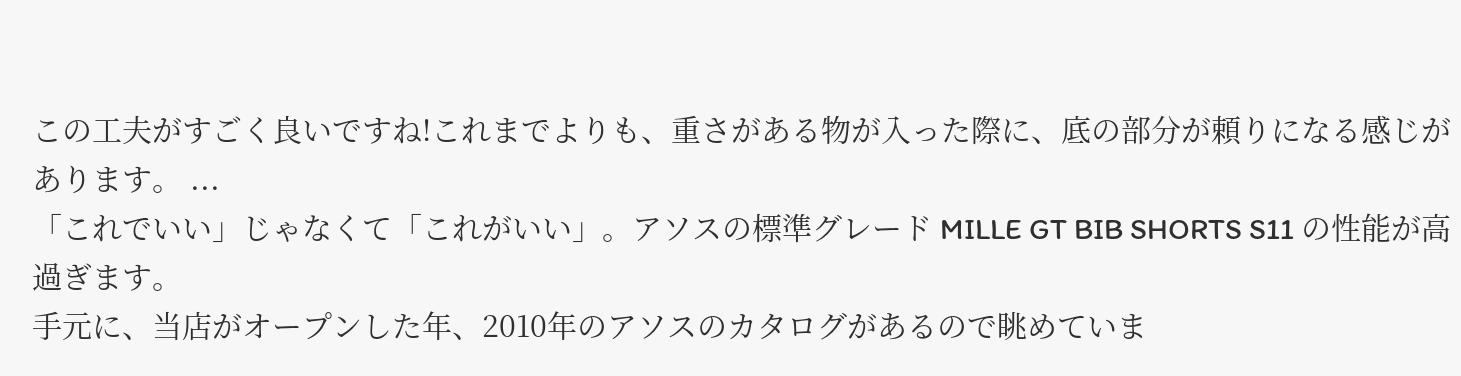この工夫がすごく良いですね!これまでよりも、重さがある物が入った際に、底の部分が頼りになる感じがあります。 ...
「これでいい」じゃなくて「これがいい」。アソスの標準グレード MILLE GT BIB SHORTS S11 の性能が高過ぎます。
手元に、当店がオープンした年、2010年のアソスのカタログがあるので眺めていま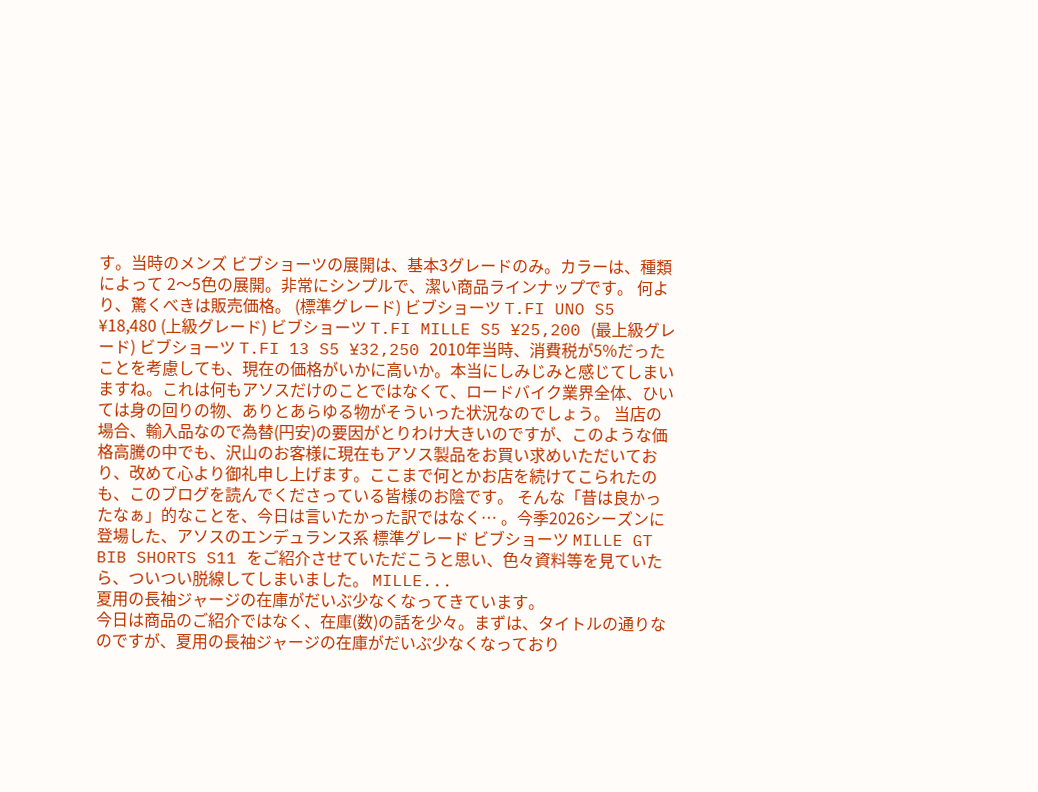す。当時のメンズ ビブショーツの展開は、基本3グレードのみ。カラーは、種類によって 2〜5色の展開。非常にシンプルで、潔い商品ラインナップです。 何より、驚くべきは販売価格。 (標準グレード) ビブショーツ T.FI UNO S5 ¥18,480 (上級グレード) ビブショーツ T.FI MILLE S5 ¥25,200 (最上級グレード) ビブショーツ T.FI 13 S5 ¥32,250 2010年当時、消費税が5%だったことを考慮しても、現在の価格がいかに高いか。本当にしみじみと感じてしまいますね。これは何もアソスだけのことではなくて、ロードバイク業界全体、ひいては身の回りの物、ありとあらゆる物がそういった状況なのでしょう。 当店の場合、輸入品なので為替(円安)の要因がとりわけ大きいのですが、このような価格高騰の中でも、沢山のお客様に現在もアソス製品をお買い求めいただいており、改めて心より御礼申し上げます。ここまで何とかお店を続けてこられたのも、このブログを読んでくださっている皆様のお陰です。 そんな「昔は良かったなぁ」的なことを、今日は言いたかった訳ではなく… 。今季2026シーズンに登場した、アソスのエンデュランス系 標準グレード ビブショーツ MILLE GT BIB SHORTS S11 をご紹介させていただこうと思い、色々資料等を見ていたら、ついつい脱線してしまいました。 MILLE...
夏用の長袖ジャージの在庫がだいぶ少なくなってきています。
今日は商品のご紹介ではなく、在庫(数)の話を少々。まずは、タイトルの通りなのですが、夏用の長袖ジャージの在庫がだいぶ少なくなっており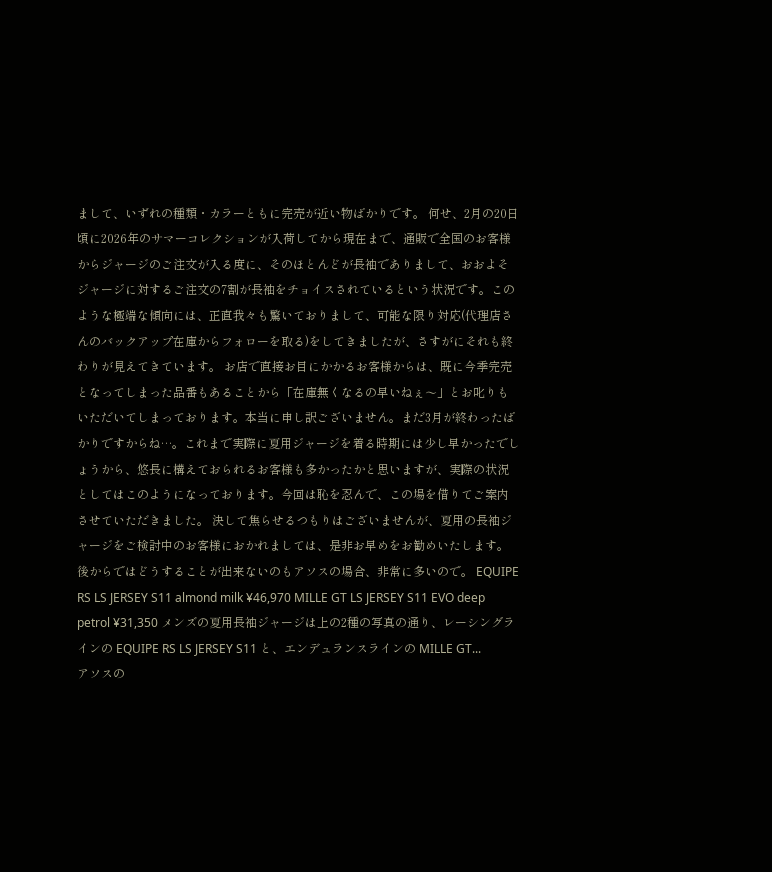まして、いずれの種類・カラーともに完売が近い物ばかりです。 何せ、2月の20日頃に2026年のサマーコレクションが入荷してから現在まで、通販で全国のお客様からジャージのご注文が入る度に、そのほとんどが長袖でありまして、おおよそジャージに対するご注文の7割が長袖をチョイスされているという状況です。このような極端な傾向には、正直我々も驚いておりまして、可能な限り対応(代理店さんのバックアップ在庫からフォローを取る)をしてきましたが、さすがにそれも終わりが見えてきています。 お店で直接お目にかかるお客様からは、既に今季完売となってしまった品番もあることから「在庫無くなるの早いねぇ〜」とお叱りもいただいてしまっております。本当に申し訳ございません。まだ3月が終わったばかりですからね…。これまで実際に夏用ジャージを着る時期には少し早かったでしょうから、悠長に構えておられるお客様も多かったかと思いますが、実際の状況としてはこのようになっております。今回は恥を忍んで、この場を借りてご案内させていただきました。 決して焦らせるつもりはございませんが、夏用の長袖ジャージをご検討中のお客様におかれましては、是非お早めをお勧めいたします。後からではどうすることが出来ないのもアソスの場合、非常に多いので。 EQUIPE RS LS JERSEY S11 almond milk ¥46,970 MILLE GT LS JERSEY S11 EVO deep petrol ¥31,350 メンズの夏用長袖ジャージは上の2種の写真の通り、レーシングラインの EQUIPE RS LS JERSEY S11 と、エンデュランスラインの MILLE GT...
アソスの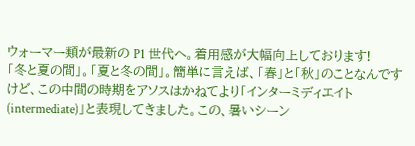ウォーマー類が最新の P1 世代へ。着用感が大幅向上しております!
「冬と夏の間」。「夏と冬の間」。簡単に言えば、「春」と「秋」のことなんですけど、この中間の時期をアソスはかねてより「インターミディエイト(intermediate)」と表現してきました。この、暑いシーン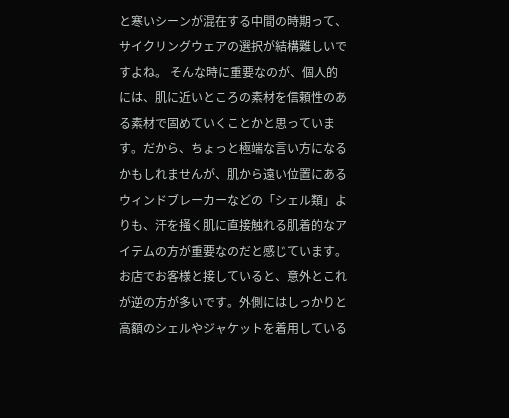と寒いシーンが混在する中間の時期って、サイクリングウェアの選択が結構難しいですよね。 そんな時に重要なのが、個人的には、肌に近いところの素材を信頼性のある素材で固めていくことかと思っています。だから、ちょっと極端な言い方になるかもしれませんが、肌から遠い位置にあるウィンドブレーカーなどの「シェル類」よりも、汗を掻く肌に直接触れる肌着的なアイテムの方が重要なのだと感じています。 お店でお客様と接していると、意外とこれが逆の方が多いです。外側にはしっかりと高額のシェルやジャケットを着用している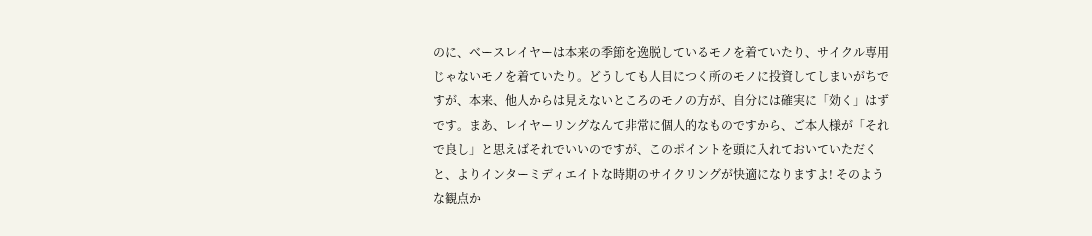のに、ベースレイヤーは本来の季節を逸脱しているモノを着ていたり、サイクル専用じゃないモノを着ていたり。どうしても人目につく所のモノに投資してしまいがちですが、本来、他人からは見えないところのモノの方が、自分には確実に「効く」はずです。まあ、レイヤーリングなんて非常に個人的なものですから、ご本人様が「それで良し」と思えばそれでいいのですが、このポイントを頭に入れておいていただくと、よりインターミディエイトな時期のサイクリングが快適になりますよ! そのような観点か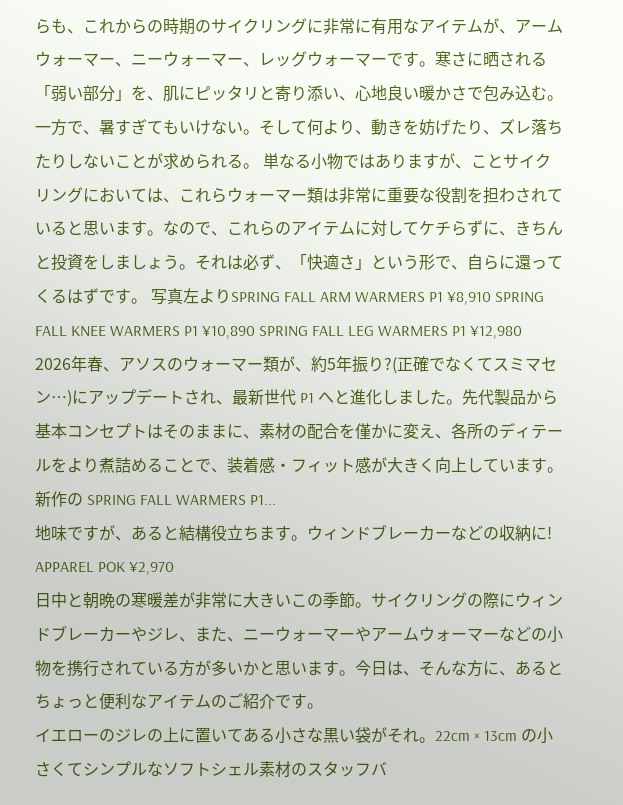らも、これからの時期のサイクリングに非常に有用なアイテムが、アームウォーマー、ニーウォーマー、レッグウォーマーです。寒さに晒される「弱い部分」を、肌にピッタリと寄り添い、心地良い暖かさで包み込む。一方で、暑すぎてもいけない。そして何より、動きを妨げたり、ズレ落ちたりしないことが求められる。 単なる小物ではありますが、ことサイクリングにおいては、これらウォーマー類は非常に重要な役割を担わされていると思います。なので、これらのアイテムに対してケチらずに、きちんと投資をしましょう。それは必ず、「快適さ」という形で、自らに還ってくるはずです。 写真左よりSPRING FALL ARM WARMERS P1 ¥8,910 SPRING FALL KNEE WARMERS P1 ¥10,890 SPRING FALL LEG WARMERS P1 ¥12,980 2026年春、アソスのウォーマー類が、約5年振り?(正確でなくてスミマセン…)にアップデートされ、最新世代 P1 へと進化しました。先代製品から基本コンセプトはそのままに、素材の配合を僅かに変え、各所のディテールをより煮詰めることで、装着感・フィット感が大きく向上しています。 新作の SPRING FALL WARMERS P1...
地味ですが、あると結構役立ちます。ウィンドブレーカーなどの収納に! APPAREL POK ¥2,970
日中と朝晩の寒暖差が非常に大きいこの季節。サイクリングの際にウィンドブレーカーやジレ、また、ニーウォーマーやアームウォーマーなどの小物を携行されている方が多いかと思います。今日は、そんな方に、あるとちょっと便利なアイテムのご紹介です。
イエローのジレの上に置いてある小さな黒い袋がそれ。22cm × 13cm の小さくてシンプルなソフトシェル素材のスタッフバ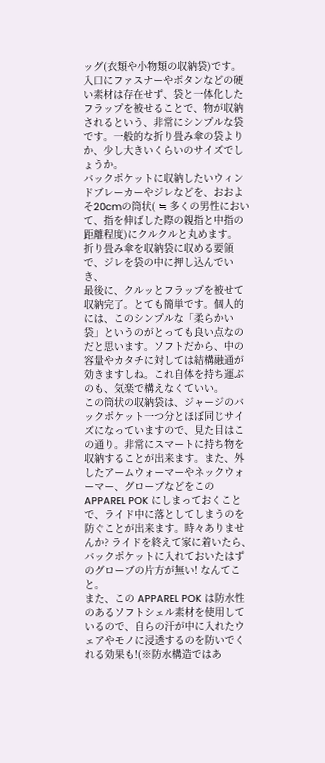ッグ(衣類や小物類の収納袋)です。入口にファスナーやボタンなどの硬い素材は存在せず、袋と一体化したフラップを被せることで、物が収納されるという、非常にシンプルな袋です。一般的な折り畳み傘の袋よりか、少し大きいくらいのサイズでしょうか。
バックポケットに収納したいウィンドブレーカーやジレなどを、おおよそ20cmの筒状( ≒ 多くの男性において、指を伸ばした際の親指と中指の距離程度)にクルクルと丸めます。
折り畳み傘を収納袋に収める要領で、ジレを袋の中に押し込んでいき、
最後に、クルッとフラップを被せて収納完了。とても簡単です。個人的には、このシンプルな「柔らかい袋」というのがとっても良い点なのだと思います。ソフトだから、中の容量やカタチに対しては結構融通が効きますしね。これ自体を持ち運ぶのも、気楽で構えなくていい。
この筒状の収納袋は、ジャージのバックポケット一つ分とほぼ同じサイズになっていますので、見た目はこの通り。非常にスマートに持ち物を収納することが出来ます。また、外したアームウォーマーやネックウォーマー、グローブなどをこの APPAREL POK にしまっておくことで、ライド中に落としてしまうのを防ぐことが出来ます。時々ありませんか? ライドを終えて家に着いたら、バックポケットに入れておいたはずのグローブの片方が無い! なんてこと。
また、この APPAREL POK は防水性のあるソフトシェル素材を使用しているので、自らの汗が中に入れたウェアやモノに浸透するのを防いでくれる効果も!(※防水構造ではあ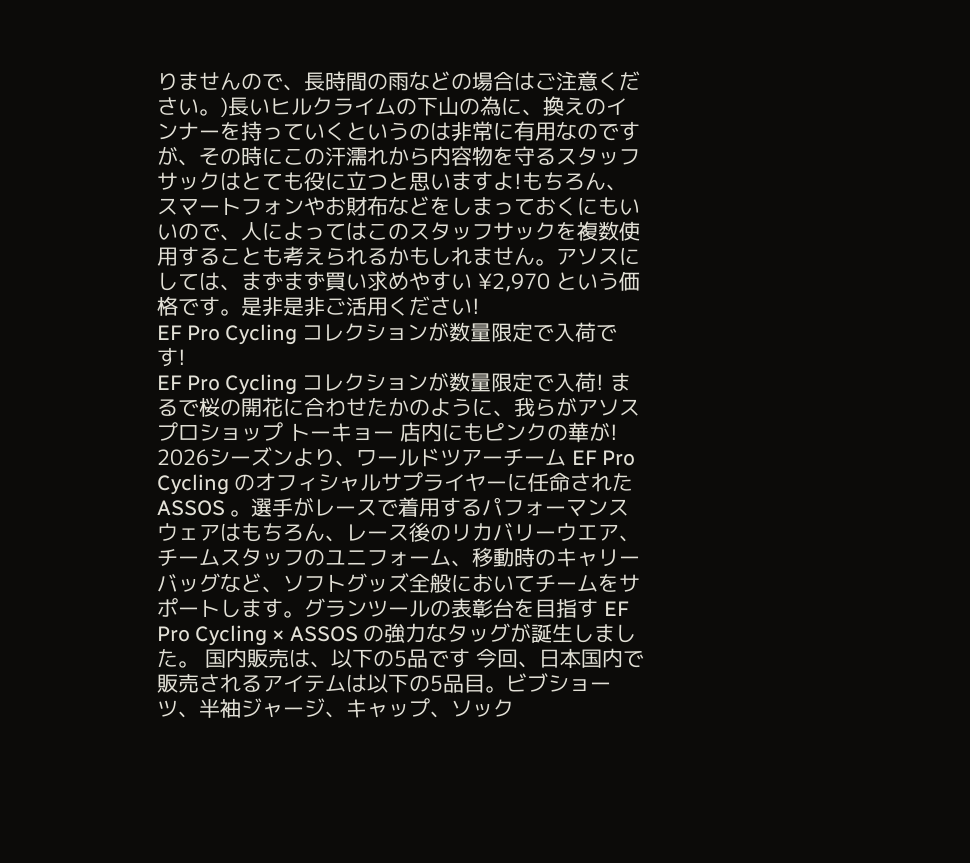りませんので、長時間の雨などの場合はご注意ください。)長いヒルクライムの下山の為に、換えのインナーを持っていくというのは非常に有用なのですが、その時にこの汗濡れから内容物を守るスタッフサックはとても役に立つと思いますよ!もちろん、スマートフォンやお財布などをしまっておくにもいいので、人によってはこのスタッフサックを複数使用することも考えられるかもしれません。アソスにしては、まずまず買い求めやすい ¥2,970 という価格です。是非是非ご活用ください!
EF Pro Cycling コレクションが数量限定で入荷です!
EF Pro Cycling コレクションが数量限定で入荷! まるで桜の開花に合わせたかのように、我らがアソス プロショップ トーキョー 店内にもピンクの華が! 2026シーズンより、ワールドツアーチーム EF Pro Cycling のオフィシャルサプライヤーに任命された ASSOS 。選手がレースで着用するパフォーマンスウェアはもちろん、レース後のリカバリーウエア、チームスタッフのユニフォーム、移動時のキャリーバッグなど、ソフトグッズ全般においてチームをサポートします。グランツールの表彰台を目指す EF Pro Cycling × ASSOS の強力なタッグが誕生しました。 国内販売は、以下の5品です 今回、日本国内で販売されるアイテムは以下の5品目。ビブショーツ、半袖ジャージ、キャップ、ソック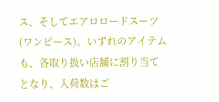ス、そしてエアロロードスーツ(ワンピース)。いずれのアイテムも、各取り扱い店舗に割り当てとなり、入荷数はご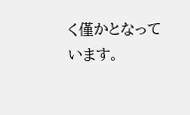く僅かとなっています。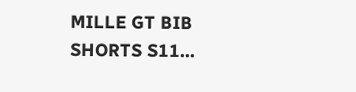MILLE GT BIB SHORTS S11...